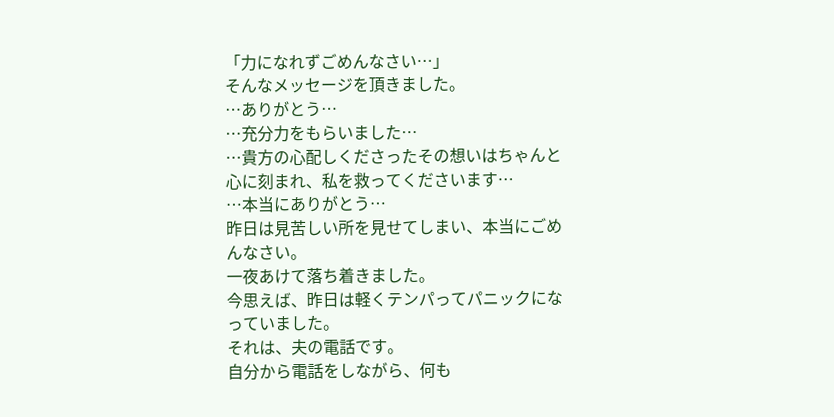「力になれずごめんなさい…」
そんなメッセージを頂きました。
…ありがとう…
…充分力をもらいました…
…貴方の心配しくださったその想いはちゃんと心に刻まれ、私を救ってくださいます…
…本当にありがとう…
昨日は見苦しい所を見せてしまい、本当にごめんなさい。
一夜あけて落ち着きました。
今思えば、昨日は軽くテンパってパニックになっていました。
それは、夫の電話です。
自分から電話をしながら、何も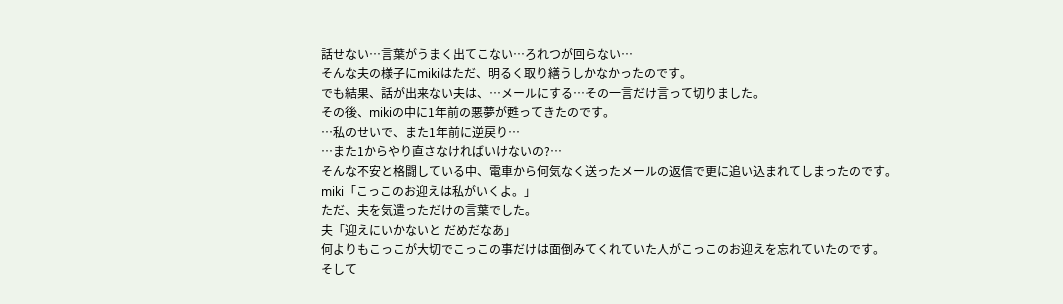話せない…言葉がうまく出てこない…ろれつが回らない…
そんな夫の様子にmikiはただ、明るく取り繕うしかなかったのです。
でも結果、話が出来ない夫は、…メールにする…その一言だけ言って切りました。
その後、mikiの中に1年前の悪夢が甦ってきたのです。
…私のせいで、また1年前に逆戻り…
…また1からやり直さなければいけないの?…
そんな不安と格闘している中、電車から何気なく送ったメールの返信で更に追い込まれてしまったのです。
miki「こっこのお迎えは私がいくよ。」
ただ、夫を気遣っただけの言葉でした。
夫「迎えにいかないと だめだなあ」
何よりもこっこが大切でこっこの事だけは面倒みてくれていた人がこっこのお迎えを忘れていたのです。
そして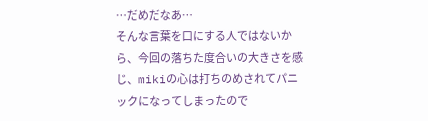…だめだなあ…
そんな言葉を口にする人ではないから、今回の落ちた度合いの大きさを感じ、mikiの心は打ちのめされてパニックになってしまったので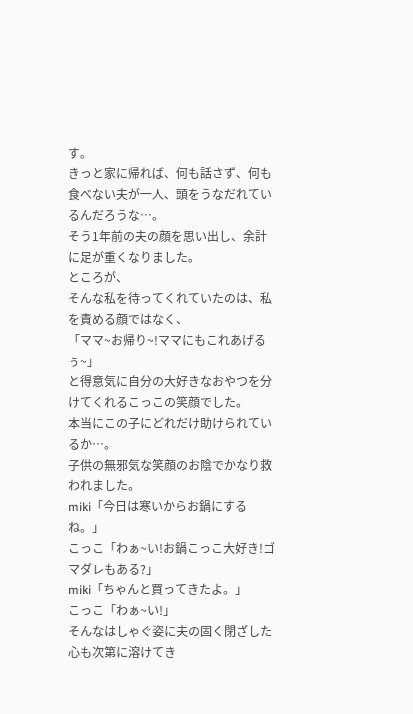す。
きっと家に帰れば、何も話さず、何も食べない夫が一人、頭をうなだれているんだろうな…。
そう1年前の夫の顔を思い出し、余計に足が重くなりました。
ところが、
そんな私を待ってくれていたのは、私を責める顔ではなく、
「ママ~お帰り~!ママにもこれあげるぅ~」
と得意気に自分の大好きなおやつを分けてくれるこっこの笑顔でした。
本当にこの子にどれだけ助けられているか…。
子供の無邪気な笑顔のお陰でかなり救われました。
miki「今日は寒いからお鍋にするね。」
こっこ「わぁ~い!お鍋こっこ大好き!ゴマダレもある?」
miki「ちゃんと買ってきたよ。」
こっこ「わぁ~い!」
そんなはしゃぐ姿に夫の固く閉ざした心も次第に溶けてき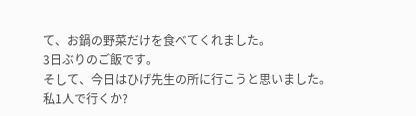て、お鍋の野菜だけを食べてくれました。
3日ぶりのご飯です。
そして、今日はひげ先生の所に行こうと思いました。
私1人で行くか?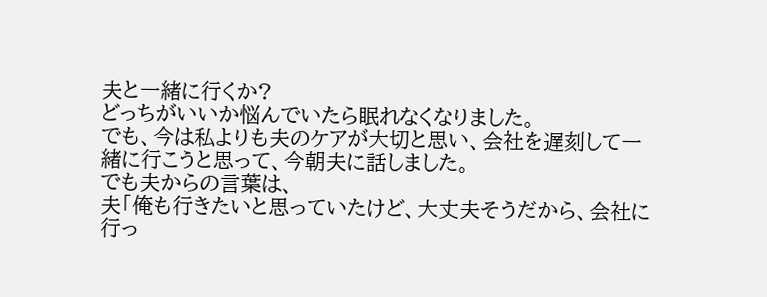夫と一緒に行くか?
どっちがいいか悩んでいたら眠れなくなりました。
でも、今は私よりも夫のケアが大切と思い、会社を遅刻して一緒に行こうと思って、今朝夫に話しました。
でも夫からの言葉は、
夫「俺も行きたいと思っていたけど、大丈夫そうだから、会社に行っ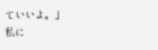ていいよ。」
私に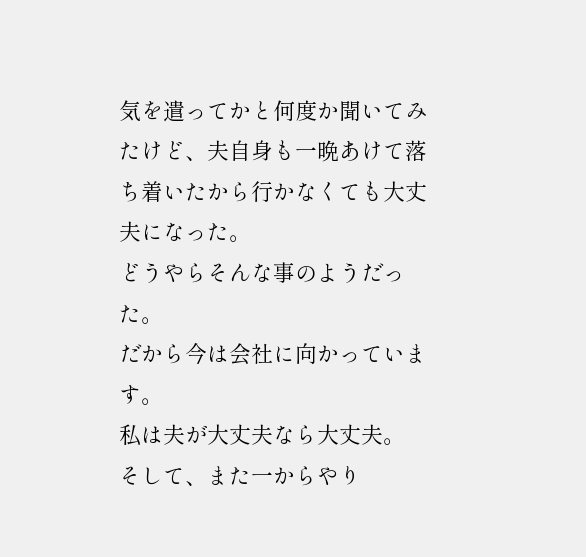気を遣ってかと何度か聞いてみたけど、夫自身も一晩あけて落ち着いたから行かなくても大丈夫になった。
どうやらそんな事のようだった。
だから今は会社に向かっています。
私は夫が大丈夫なら大丈夫。
そして、また一からやり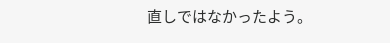直しではなかったよう。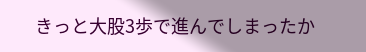きっと大股3歩で進んでしまったか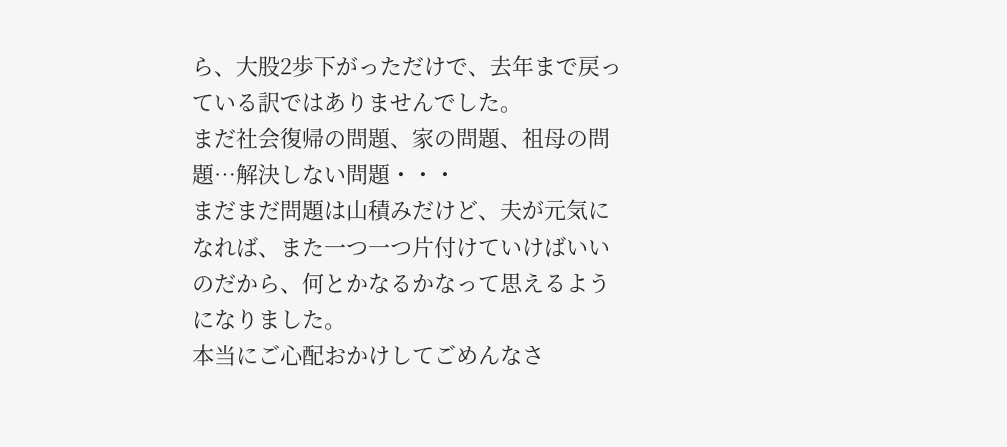ら、大股2歩下がっただけで、去年まで戻っている訳ではありませんでした。
まだ社会復帰の問題、家の問題、祖母の問題…解決しない問題・・・
まだまだ問題は山積みだけど、夫が元気になれば、また一つ一つ片付けていけばいいのだから、何とかなるかなって思えるようになりました。
本当にご心配おかけしてごめんなさ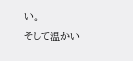い。
そして温かい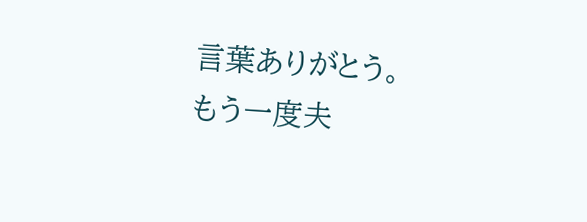言葉ありがとう。
もう一度夫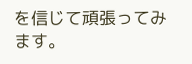を信じて頑張ってみます。